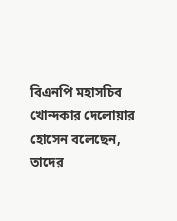বিএনপি মহাসচিব খোন্দকার দেলোয়ার হোসেন বলেছেন, তাদের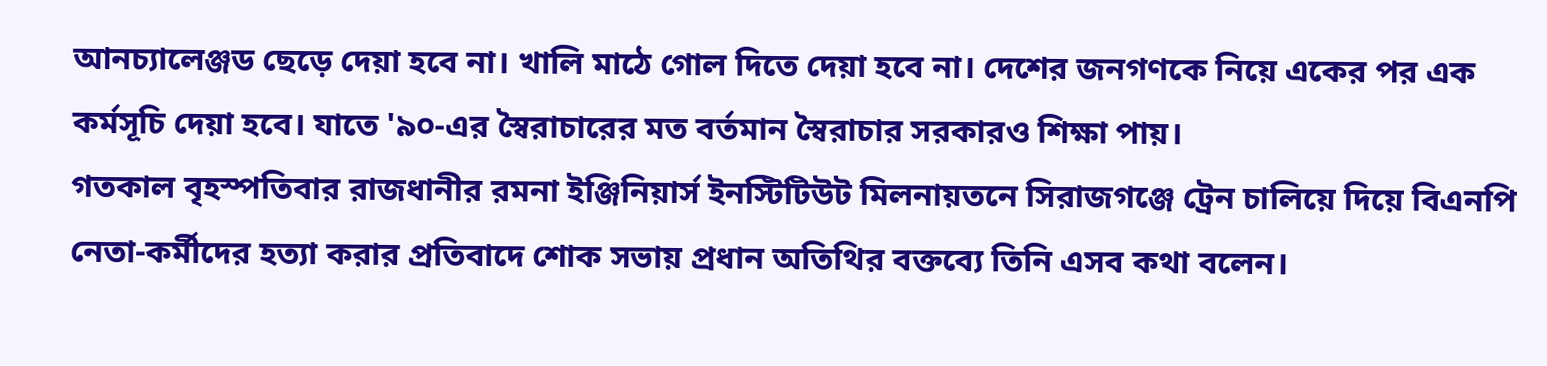আনচ্যালেঞ্জড ছেড়ে দেয়া হবে না। খালি মাঠে গোল দিতে দেয়া হবে না। দেশের জনগণকে নিয়ে একের পর এক কর্মসূচি দেয়া হবে। যাতে '৯০-এর স্বৈরাচারের মত বর্তমান স্বৈরাচার সরকারও শিক্ষা পায়।
গতকাল বৃহস্পতিবার রাজধানীর রমনা ইঞ্জিনিয়ার্স ইনস্টিটিউট মিলনায়তনে সিরাজগঞ্জে ট্রেন চালিয়ে দিয়ে বিএনপি নেতা-কর্মীদের হত্যা করার প্রতিবাদে শোক সভায় প্রধান অতিথির বক্তব্যে তিনি এসব কথা বলেন।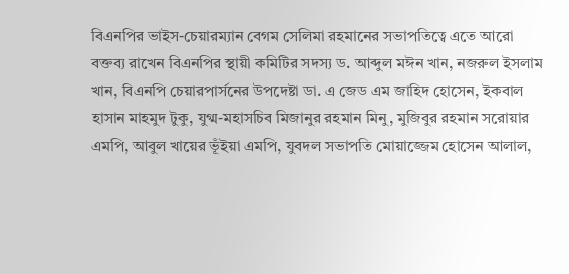বিএনপির ভাইস-চেয়ারম্যান বেগম সেলিমা রহমানের সভাপতিত্বে এতে আরো বক্তব্য রাখেন বিএনপির স্থায়ী কমিটির সদস্য ড. আব্দুল মঈন খান, নজরুল ইসলাম খান, বিএনপি চেয়ারপার্সনের উপদেষ্টা ডা. এ জেড এম জাহিদ হোসেন, ইকবাল হাসান মাহমুদ টুকু, যুগ্ম-মহাসচিব মিজানুর রহমান মিনু, মুজিবুর রহমান সরোয়ার এমপি, আবুল খায়ের ভূঁইয়া এমপি, যুবদল সভাপতি মোয়াজ্জেম হোসেন আলাল,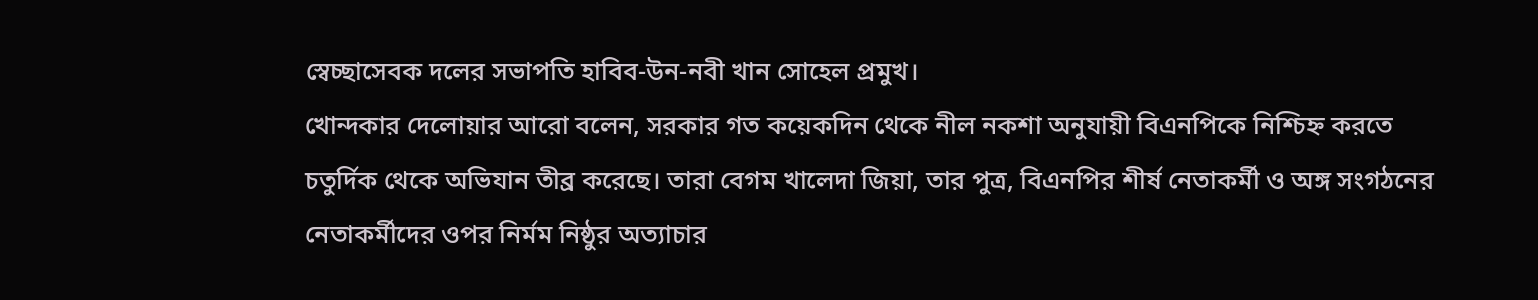স্বেচ্ছাসেবক দলের সভাপতি হাবিব-উন-নবী খান সোহেল প্রমুখ।
খোন্দকার দেলোয়ার আরো বলেন, সরকার গত কয়েকদিন থেকে নীল নকশা অনুযায়ী বিএনপিকে নিশ্চিহ্ন করতে চতুর্দিক থেকে অভিযান তীব্র করেছে। তারা বেগম খালেদা জিয়া, তার পুত্র, বিএনপির শীর্ষ নেতাকর্মী ও অঙ্গ সংগঠনের নেতাকর্মীদের ওপর নির্মম নিষ্ঠুর অত্যাচার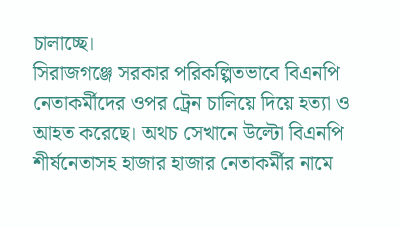চালাচ্ছে।
সিরাজগঞ্জে সরকার পরিকল্পিতভাবে বিএনপি নেতাকর্মীদের ওপর ট্রেন চালিয়ে দিয়ে হত্যা ও আহত করেছে। অথচ সেখানে উল্টো বিএনপি শীর্ষনেতাসহ হাজার হাজার নেতাকর্মীর নামে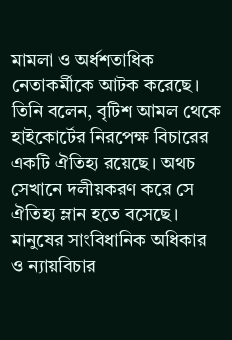মামলা ও অর্ধশতাধিক নেতাকর্মীকে আটক করেছে।
তিনি বলেন, বৃটিশ আমল থেকে হাইকোর্টের নিরপেক্ষ বিচারের একটি ঐতিহ্য রয়েছে। অথচ সেখানে দলীয়করণ করে সে ঐতিহ্য ম্লান হতে বসেছে। মানুষের সাংবিধানিক অধিকার ও ন্যায়বিচার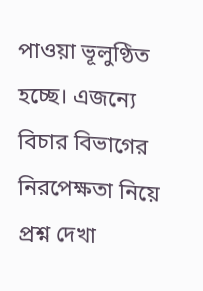পাওয়া ভূলুণ্ঠিত হচ্ছে। এজন্যে বিচার বিভাগের নিরপেক্ষতা নিয়ে প্রশ্ন দেখা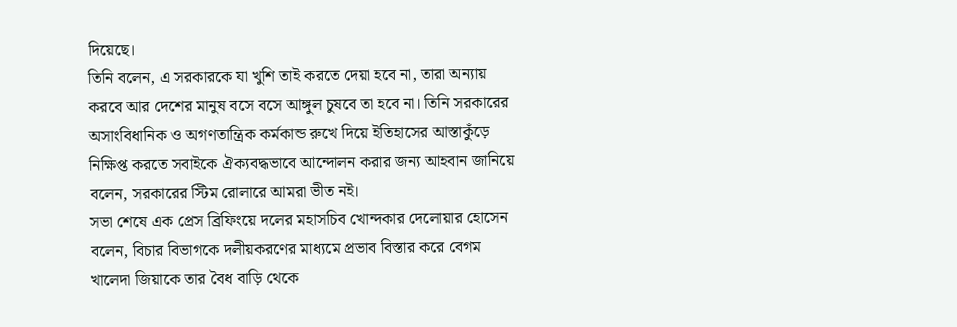দিয়েছে।
তিনি বলেন, এ সরকারকে যা খুশি তাই করতে দেয়া হবে না, তারা অন্যায় করবে আর দেশের মানুষ বসে বসে আঙ্গুল চুষবে তা হবে না। তিনি সরকারের অসাংবিধানিক ও অগণতান্ত্রিক কর্মকান্ড রুখে দিয়ে ইতিহাসের আস্তাকুঁড়ে নিক্ষিপ্ত করতে সবাইকে ঐক্যবদ্ধভাবে আন্দোলন করার জন্য আহবান জানিয়ে বলেন, সরকারের স্টিম রোলারে আমরা ভীত নই।
সভা শেষে এক প্রেস ব্রিফিংয়ে দলের মহাসচিব খোন্দকার দেলোয়ার হোসেন বলেন, বিচার বিভাগকে দলীয়করণের মাধ্যমে প্রভাব বিস্তার করে বেগম খালেদা জিয়াকে তার বৈধ বাড়ি থেকে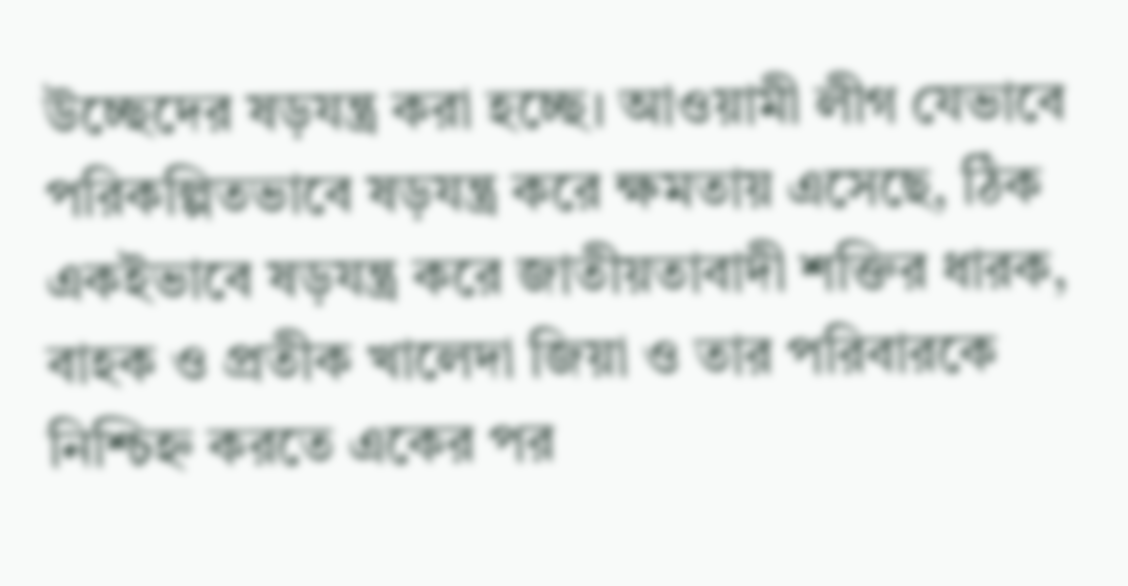উচ্ছেদের ষড়যন্ত্র করা হচ্ছে। আওয়ামী লীগ যেভাবে পরিকল্পিতভাবে ষড়যন্ত্র করে ক্ষমতায় এসেছে, ঠিক একইভাবে ষড়যন্ত্র করে জাতীয়তাবাদী শক্তির ধারক, বাহক ও প্রতীক খালেদা জিয়া ও তার পরিবারকে নিশ্চিহ্ন করতে একের পর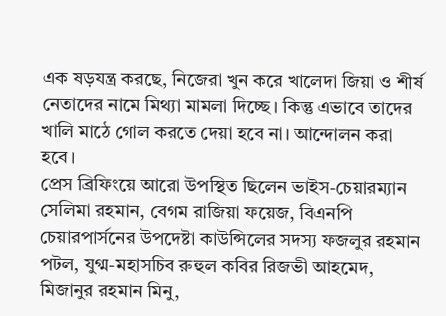এক ষড়যন্ত্র করছে, নিজেরা খুন করে খালেদা জিয়া ও শীর্ষ নেতাদের নামে মিথ্যা মামলা দিচ্ছে। কিন্তু এভাবে তাদের খালি মাঠে গোল করতে দেয়া হবে না। আন্দোলন করা হবে।
প্রেস ব্রিফিংয়ে আরো উপস্থিত ছিলেন ভাইস-চেয়ারম্যান সেলিমা রহমান, বেগম রাজিয়া ফয়েজ, বিএনপি চেয়ারপার্সনের উপদেষ্টা কাউন্সিলের সদস্য ফজলুর রহমান পটল, যুগ্ম-মহাসচিব রুহুল কবির রিজভী আহমেদ, মিজানুর রহমান মিনু,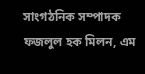সাংগঠনিক সম্পাদক ফজলুল হক মিলন, এম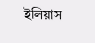ইলিয়াস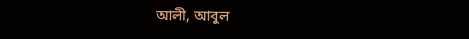আলী, আবুল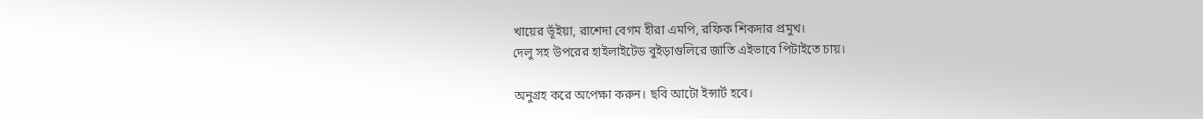খায়ের ভূঁইয়া, রাশেদা বেগম হীরা এমপি, রফিক শিকদার প্রমুখ।
দেলু সহ উপরের হাইলাইটেড বুইড়াগুলিরে জাতি এইভাবে পিটাইতে চায়।

অনুগ্রহ করে অপেক্ষা করুন। ছবি আটো ইন্সার্ট হবে।